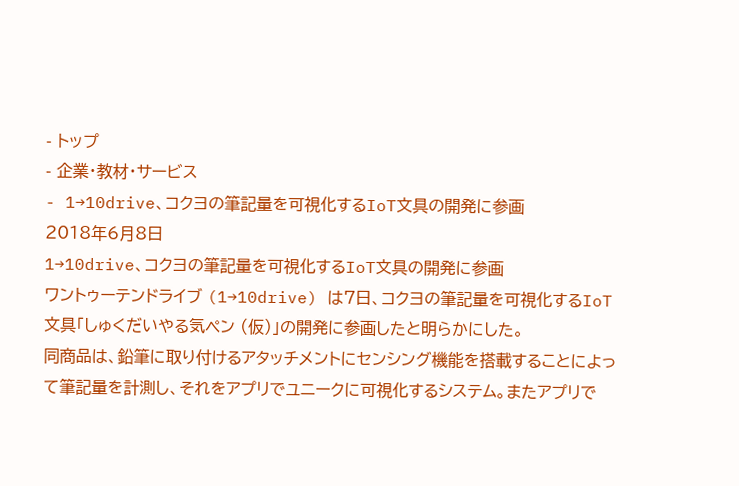- トップ
- 企業・教材・サービス
- 1→10drive、コクヨの筆記量を可視化するIoT文具の開発に参画
2018年6月8日
1→10drive、コクヨの筆記量を可視化するIoT文具の開発に参画
ワントゥーテンドライブ (1→10drive) は7日、コクヨの筆記量を可視化するIoT文具「しゅくだいやる気ペン (仮)」の開発に参画したと明らかにした。
同商品は、鉛筆に取り付けるアタッチメントにセンシング機能を搭載することによって筆記量を計測し、それをアプリでユニークに可視化するシステム。またアプリで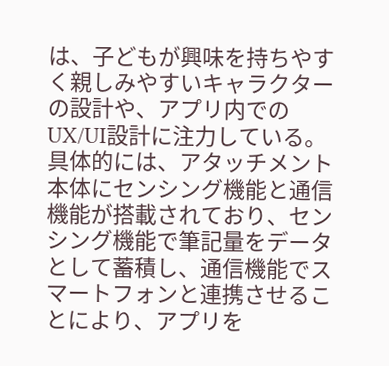は、子どもが興味を持ちやすく親しみやすいキャラクターの設計や、アプリ内でのUX/UI設計に注力している。
具体的には、アタッチメント本体にセンシング機能と通信機能が搭載されており、センシング機能で筆記量をデータとして蓄積し、通信機能でスマートフォンと連携させることにより、アプリを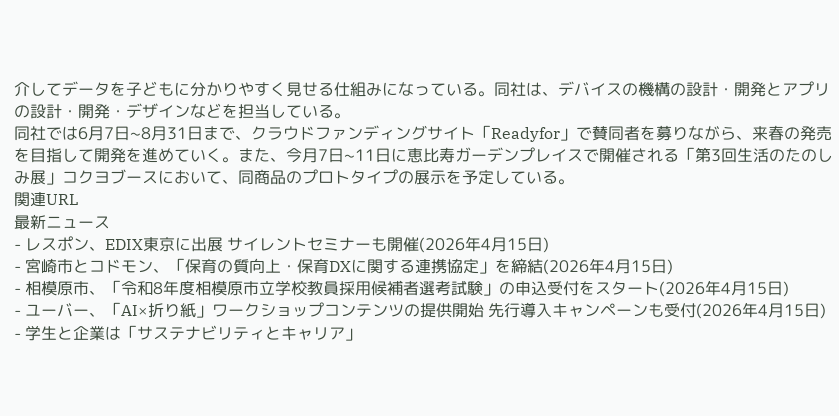介してデータを子どもに分かりやすく見せる仕組みになっている。同社は、デバイスの機構の設計・開発とアプリの設計・開発・デザインなどを担当している。
同社では6月7日~8月31日まで、クラウドファンディングサイト「Readyfor」で賛同者を募りながら、来春の発売を目指して開発を進めていく。また、今月7日~11日に恵比寿ガーデンプレイスで開催される「第3回生活のたのしみ展」コクヨブースにおいて、同商品のプロトタイプの展示を予定している。
関連URL
最新ニュース
- レスポン、EDIX東京に出展 サイレントセミナーも開催(2026年4月15日)
- 宮崎市とコドモン、「保育の質向上・保育DXに関する連携協定」を締結(2026年4月15日)
- 相模原市、「令和8年度相模原市立学校教員採用候補者選考試験」の申込受付をスタート(2026年4月15日)
- ユーバー、「AI×折り紙」ワークショップコンテンツの提供開始 先行導入キャンペーンも受付(2026年4月15日)
- 学生と企業は「サステナビリティとキャリア」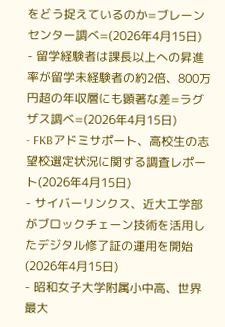をどう捉えているのか=ブレーンセンター調べ=(2026年4月15日)
- 留学経験者は課長以上への昇進率が留学未経験者の約2倍、800万円超の年収層にも顕著な差=ラグザス調べ=(2026年4月15日)
- FKBアドミサポート、高校生の志望校選定状況に関する調査レポート(2026年4月15日)
- サイバーリンクス、近大工学部がブロックチェーン技術を活用したデジタル修了証の運用を開始(2026年4月15日)
- 昭和女子大学附属小中高、世界最大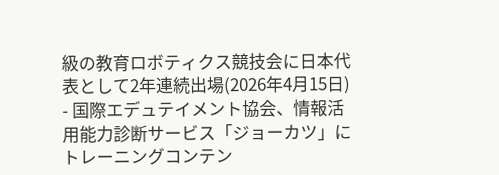級の教育ロボティクス競技会に日本代表として2年連続出場(2026年4月15日)
- 国際エデュテイメント協会、情報活用能力診断サービス「ジョーカツ」にトレーニングコンテン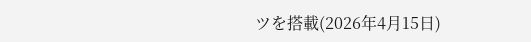ツを搭載(2026年4月15日)